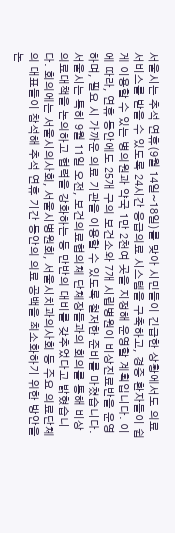서울시는 추석 연휴(9월 14일~18일)를 맞아 시민들이 긴급한 상황에서도 의료 서비스를 받을 수 있도록 24시간 응급의료 시스템을 구축하고, 경증 환자들이 쉽게 이용할 수 있는 병의원과 약국 1만 2천여 곳을 지정해 운영할 계획입니다. 이에 따라, 연휴 동안에도 25개 구의 보건소와 7개 시립병원이 비상진료반을 운영하며, 필요 시 가까운 의료 기관을 이용할 수 있도록 철저한 준비를 마쳤습니다.
서울시는 특히 9월 11일 오전, 보건의료협의체 단체장들과의 회의를 통해 비상 의료대책을 논의하고 협력을 강화하는 등 만반의 대비를 갖추었다고 밝혔습니다. 회의에는 서울시의사회, 서울시병원회, 서울시치과의사회 등 주요 의료단체의 대표들이 참석해 추석 연휴 기간 동안의 의료 공백을 최소화하기 위한 방안을 논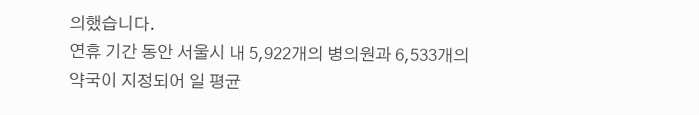의했습니다.
연휴 기간 동안 서울시 내 5,922개의 병의원과 6,533개의 약국이 지정되어 일 평균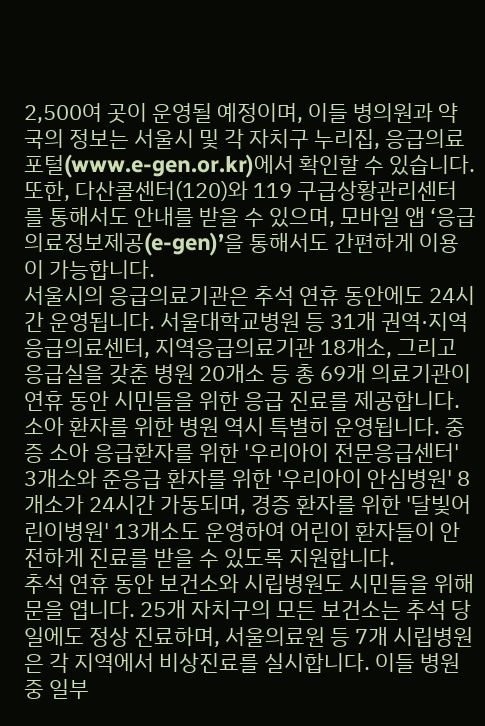2,500여 곳이 운영될 예정이며, 이들 병의원과 약국의 정보는 서울시 및 각 자치구 누리집, 응급의료포털(www.e-gen.or.kr)에서 확인할 수 있습니다. 또한, 다산콜센터(120)와 119 구급상황관리센터를 통해서도 안내를 받을 수 있으며, 모바일 앱 ‘응급의료정보제공(e-gen)’을 통해서도 간편하게 이용이 가능합니다.
서울시의 응급의료기관은 추석 연휴 동안에도 24시간 운영됩니다. 서울대학교병원 등 31개 권역·지역응급의료센터, 지역응급의료기관 18개소, 그리고 응급실을 갖춘 병원 20개소 등 총 69개 의료기관이 연휴 동안 시민들을 위한 응급 진료를 제공합니다.
소아 환자를 위한 병원 역시 특별히 운영됩니다. 중증 소아 응급환자를 위한 '우리아이 전문응급센터' 3개소와 준응급 환자를 위한 '우리아이 안심병원' 8개소가 24시간 가동되며, 경증 환자를 위한 '달빛어린이병원' 13개소도 운영하여 어린이 환자들이 안전하게 진료를 받을 수 있도록 지원합니다.
추석 연휴 동안 보건소와 시립병원도 시민들을 위해 문을 엽니다. 25개 자치구의 모든 보건소는 추석 당일에도 정상 진료하며, 서울의료원 등 7개 시립병원은 각 지역에서 비상진료를 실시합니다. 이들 병원 중 일부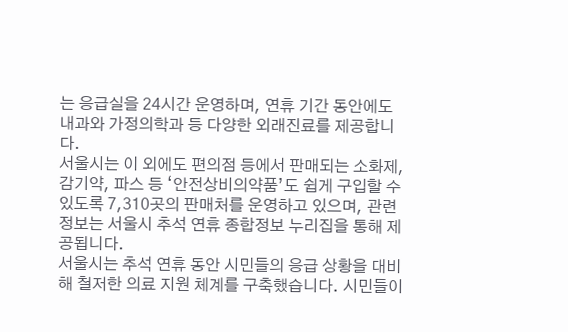는 응급실을 24시간 운영하며, 연휴 기간 동안에도 내과와 가정의학과 등 다양한 외래진료를 제공합니다.
서울시는 이 외에도 편의점 등에서 판매되는 소화제, 감기약, 파스 등 ‘안전상비의약품’도 쉽게 구입할 수 있도록 7,310곳의 판매처를 운영하고 있으며, 관련 정보는 서울시 추석 연휴 종합정보 누리집을 통해 제공됩니다.
서울시는 추석 연휴 동안 시민들의 응급 상황을 대비해 철저한 의료 지원 체계를 구축했습니다. 시민들이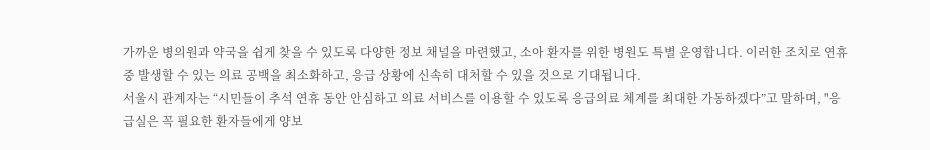가까운 병의원과 약국을 쉽게 찾을 수 있도록 다양한 정보 채널을 마련했고, 소아 환자를 위한 병원도 특별 운영합니다. 이러한 조치로 연휴 중 발생할 수 있는 의료 공백을 최소화하고, 응급 상황에 신속히 대처할 수 있을 것으로 기대됩니다.
서울시 관계자는 “시민들이 추석 연휴 동안 안심하고 의료 서비스를 이용할 수 있도록 응급의료 체계를 최대한 가동하겠다”고 말하며, "응급실은 꼭 필요한 환자들에게 양보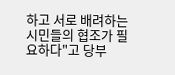하고 서로 배려하는 시민들의 협조가 필요하다"고 당부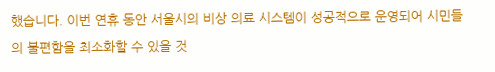했습니다. 이번 연휴 동안 서울시의 비상 의료 시스템이 성공적으로 운영되어 시민들의 불편함을 최소화할 수 있을 것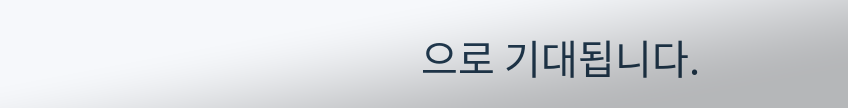으로 기대됩니다.